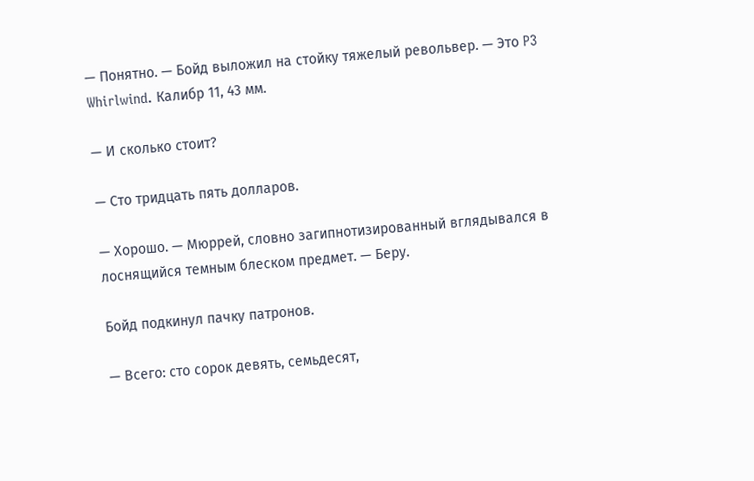— Понятно. — Бойд выложил на стойку тяжелый револьвер. — Это P3 Whirlwind. Калибр 11, 43 мм.

— И сколько стоит?

— Сто тридцать пять долларов.

— Хорошо. — Мюррей, словно загипнотизированный вглядывался в лоснящийся темным блеском предмет. — Беру.

Бойд подкинул пачку патронов.

— Всего: сто сорок девять, семьдесят,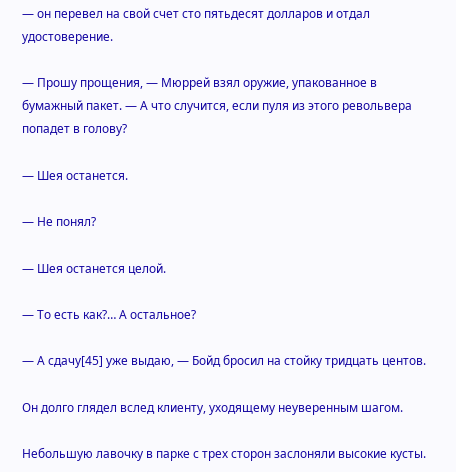— он перевел на свой счет сто пятьдесят долларов и отдал удостоверение.

— Прошу прощения, — Мюррей взял оружие, упакованное в бумажный пакет. — А что случится, если пуля из этого револьвера попадет в голову?

— Шея останется.

— Не понял?

— Шея останется целой.

— То есть как?… А остальное?

— А сдачу[45] уже выдаю, — Бойд бросил на стойку тридцать центов.

Он долго глядел вслед клиенту, уходящему неуверенным шагом.

Небольшую лавочку в парке с трех сторон заслоняли высокие кусты.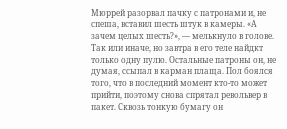Мюррей разорвал пачку с патронами и, не спеша, вставил шесть штук в камеры. «А зачем целых шесть?», — мелькнуло в голове. Так или иначе, но завтра в его теле найдкт только одну пулю. Остальные патроны он, не думая, ссыпал в карман плаща. Пол боялся того, что в последний момент кто-то может прийти, поэтому снова спрятал револьвер в пакет. Сквозь тонкую бумагу он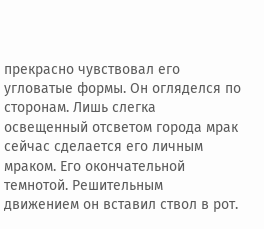прекрасно чувствовал его угловатые формы. Он огляделся по сторонам. Лишь слегка освещенный отсветом города мрак сейчас сделается его личным мраком. Его окончательной темнотой. Решительным движением он вставил ствол в рот.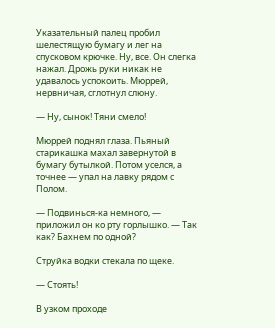Указательный палец пробил шелестящую бумагу и лег на спусковом крючке. Ну, все. Он слегка нажал. Дрожь руки никак не удавалось успокоить. Мюррей, нервничая, сглотнул слюну.

— Ну, сынок! Тяни смело!

Мюррей поднял глаза. Пьяный старикашка махал завернутой в бумагу бутылкой. Потом уселся, а точнее — упал на лавку рядом с Полом.

— Подвинься-ка немного, — приложил он ко рту горлышко. — Так как? Бахнем по одной?

Струйка водки стекала по щеке.

— Стоять!

В узком проходе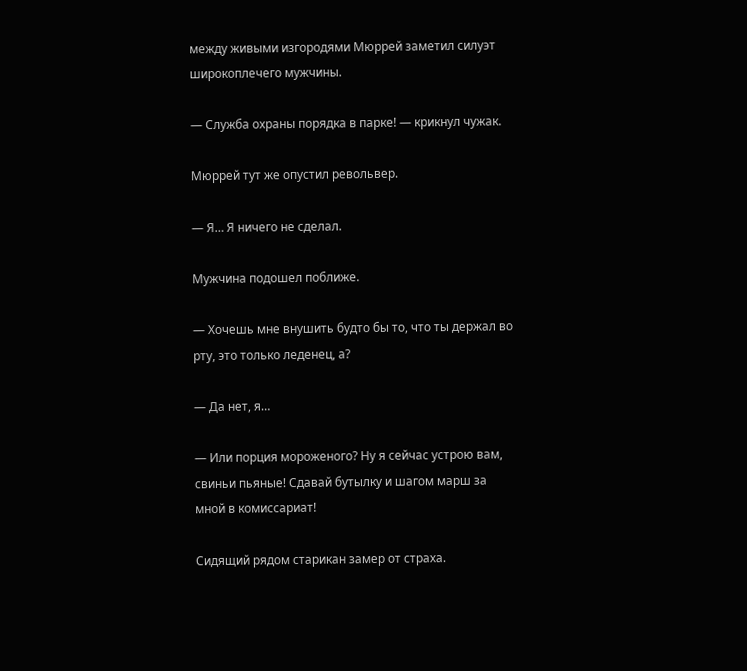между живыми изгородями Мюррей заметил силуэт широкоплечего мужчины.

— Служба охраны порядка в парке! — крикнул чужак.

Мюррей тут же опустил револьвер.

— Я… Я ничего не сделал.

Мужчина подошел поближе.

— Хочешь мне внушить будто бы то, что ты держал во рту, это только леденец, а?

— Да нет, я…

— Или порция мороженого? Ну я сейчас устрою вам, свиньи пьяные! Сдавай бутылку и шагом марш за мной в комиссариат!

Сидящий рядом старикан замер от страха.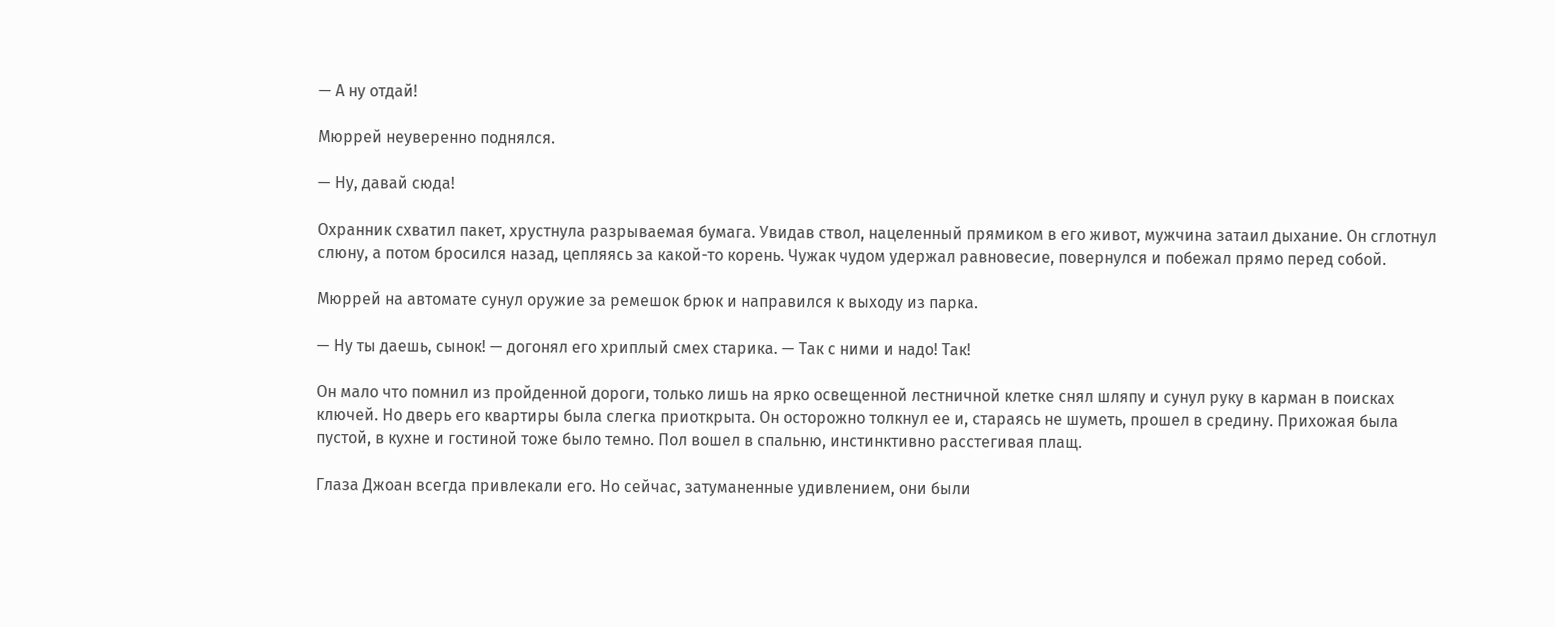— А ну отдай!

Мюррей неуверенно поднялся.

— Ну, давай сюда!

Охранник схватил пакет, хрустнула разрываемая бумага. Увидав ствол, нацеленный прямиком в его живот, мужчина затаил дыхание. Он сглотнул слюну, а потом бросился назад, цепляясь за какой-то корень. Чужак чудом удержал равновесие, повернулся и побежал прямо перед собой.

Мюррей на автомате сунул оружие за ремешок брюк и направился к выходу из парка.

— Ну ты даешь, сынок! — догонял его хриплый смех старика. — Так с ними и надо! Так!

Он мало что помнил из пройденной дороги, только лишь на ярко освещенной лестничной клетке снял шляпу и сунул руку в карман в поисках ключей. Но дверь его квартиры была слегка приоткрыта. Он осторожно толкнул ее и, стараясь не шуметь, прошел в средину. Прихожая была пустой, в кухне и гостиной тоже было темно. Пол вошел в спальню, инстинктивно расстегивая плащ.

Глаза Джоан всегда привлекали его. Но сейчас, затуманенные удивлением, они были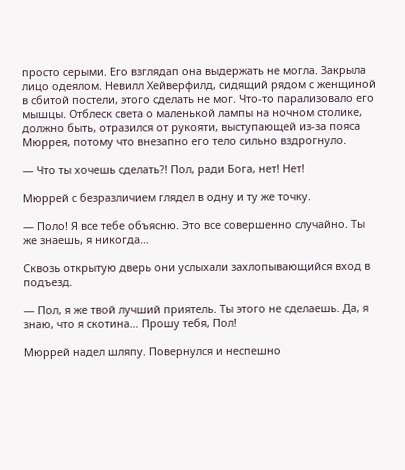просто серыми. Его взглядап она выдержать не могла. Закрыла лицо одеялом. Невилл Хейверфилд, сидящий рядом с женщиной в сбитой постели, этого сделать не мог. Что-то парализовало его мышцы. Отблеск света о маленькой лампы на ночном столике, должно быть, отразился от рукояти, выступающей из-за пояса Мюррея, потому что внезапно его тело сильно вздрогнуло.

— Что ты хочешь сделать?! Пол, ради Бога, нет! Нет!

Мюррей с безразличием глядел в одну и ту же точку.

— Поло! Я все тебе объясню. Это все совершенно случайно. Ты же знаешь, я никогда…

Сквозь открытую дверь они услыхали захлопывающийся вход в подъезд.

— Пол, я же твой лучший приятель. Ты этого не сделаешь. Да, я знаю, что я скотина… Прошу тебя, Пол!

Мюррей надел шляпу. Повернулся и неспешно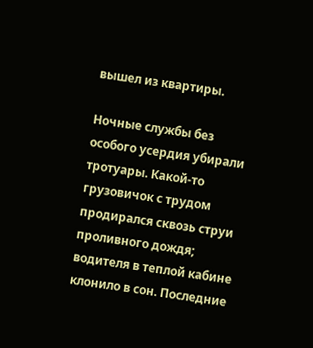вышел из квартиры.

Ночные службы без особого усердия убирали тротуары. Какой-то грузовичок с трудом продирался сквозь струи проливного дождя; водителя в теплой кабине клонило в сон. Последние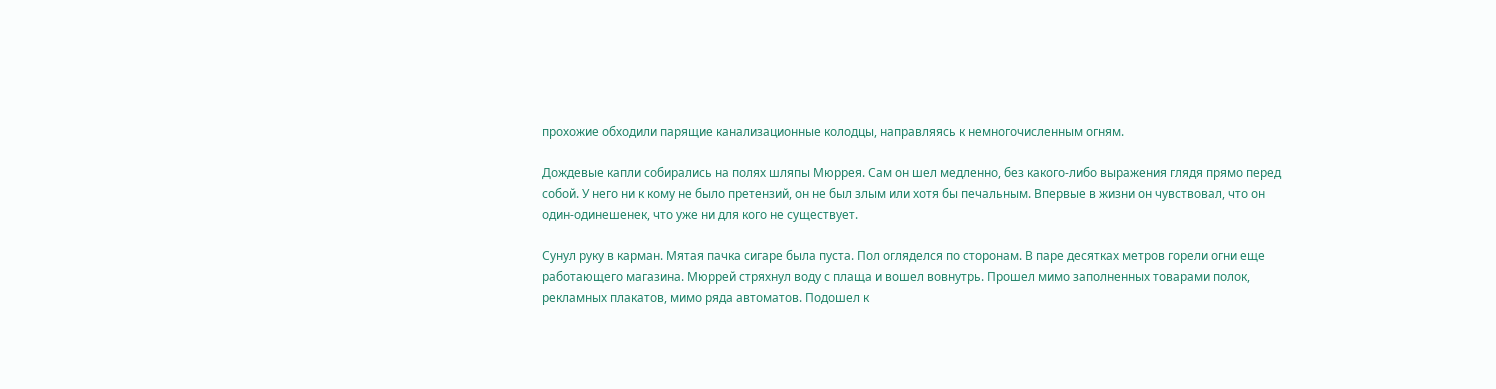прохожие обходили парящие канализационные колодцы, направляясь к немногочисленным огням.

Дождевые капли собирались на полях шляпы Мюррея. Сам он шел медленно, без какого-либо выражения глядя прямо перед собой. У него ни к кому не было претензий, он не был злым или хотя бы печальным. Впервые в жизни он чувствовал, что он один-одинешенек, что уже ни для кого не существует.

Сунул руку в карман. Мятая пачка сигаре была пуста. Пол огляделся по сторонам. В паре десятках метров горели огни еще работающего магазина. Мюррей стряхнул воду с плаща и вошел вовнутрь. Прошел мимо заполненных товарами полок, рекламных плакатов, мимо ряда автоматов. Подошел к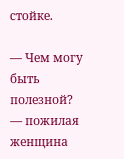стойке.

— Чем могу быть полезной? — пожилая женщина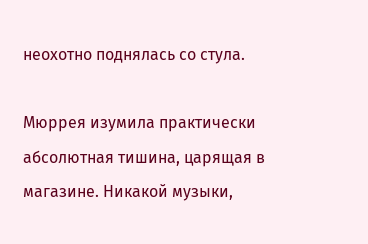неохотно поднялась со стула.

Мюррея изумила практически абсолютная тишина, царящая в магазине. Никакой музыки,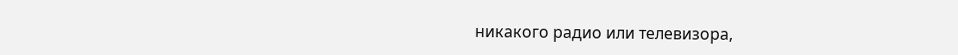никакого радио или телевизора,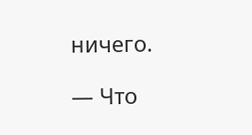ничего.

— Что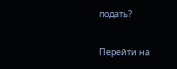подать?

Перейти на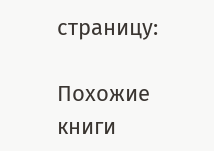страницу:

Похожие книги